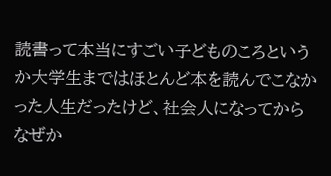読書って本当にすごい子どものころというか大学生まではほとんど本を読んでこなかった人生だったけど、社会人になってからなぜか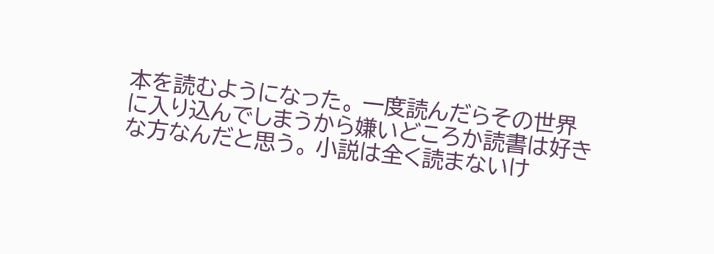本を読むようになった。 一度読んだらその世界に入り込んでしまうから嫌いどころか読書は好きな方なんだと思う。 小説は全く読まないけ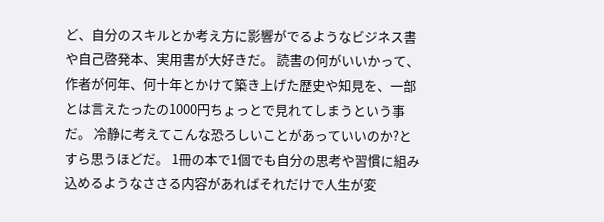ど、自分のスキルとか考え方に影響がでるようなビジネス書や自己啓発本、実用書が大好きだ。 読書の何がいいかって、作者が何年、何十年とかけて築き上げた歴史や知見を、一部とは言えたったの1000円ちょっとで見れてしまうという事だ。 冷静に考えてこんな恐ろしいことがあっていいのか?とすら思うほどだ。 1冊の本で1個でも自分の思考や習慣に組み込めるようなささる内容があればそれだけで人生が変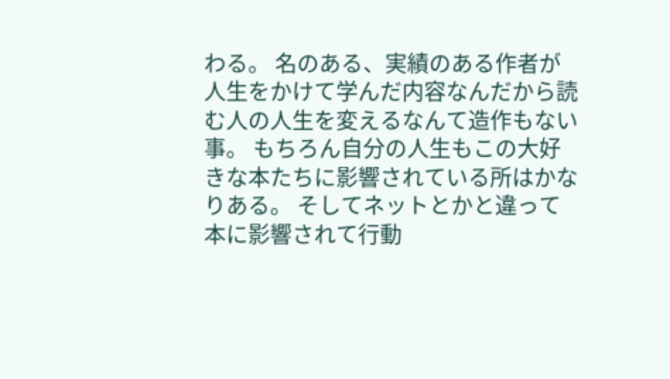わる。 名のある、実績のある作者が人生をかけて学んだ内容なんだから読む人の人生を変えるなんて造作もない事。 もちろん自分の人生もこの大好きな本たちに影響されている所はかなりある。 そしてネットとかと違って本に影響されて行動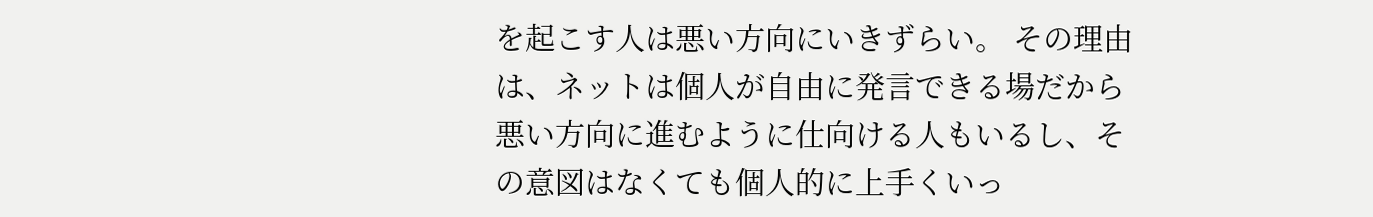を起こす人は悪い方向にいきずらい。 その理由は、ネットは個人が自由に発言できる場だから悪い方向に進むように仕向ける人もいるし、その意図はなくても個人的に上手くいっ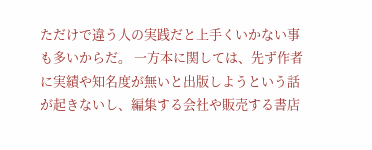ただけで違う人の実践だと上手くいかない事も多いからだ。 一方本に関しては、先ず作者に実績や知名度が無いと出版しようという話が起きないし、編集する会社や販売する書店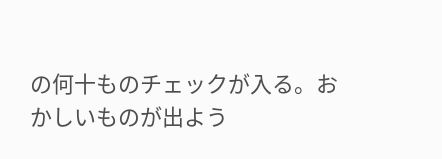の何十ものチェックが入る。おかしいものが出よう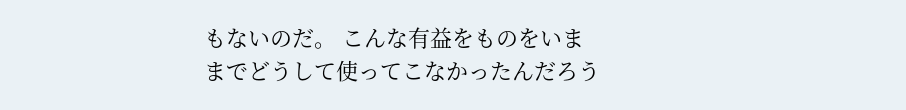もないのだ。 こんな有益をものをいままでどうして使ってこなかったんだろう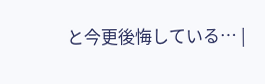と今更後悔している… |